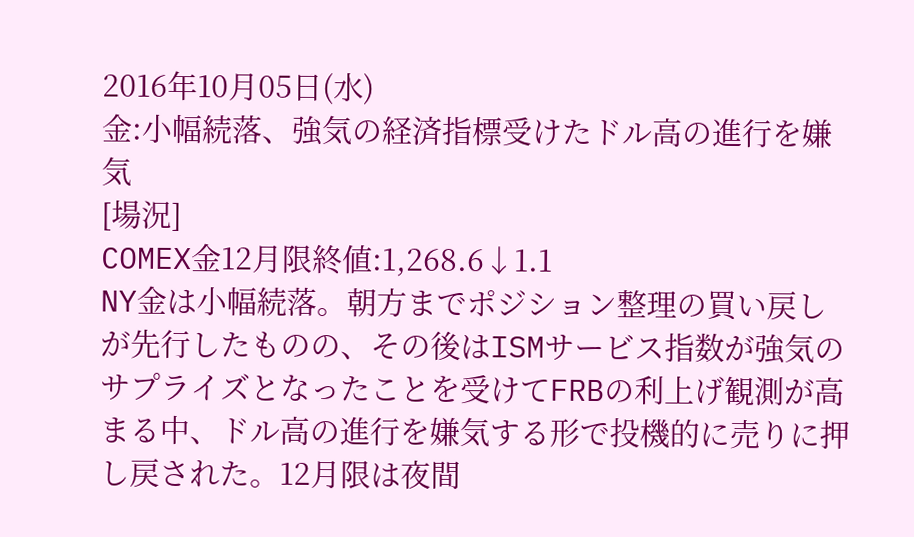2016年10月05日(水)
金:小幅続落、強気の経済指標受けたドル高の進行を嫌気
[場況]
COMEX金12月限終値:1,268.6↓1.1
NY金は小幅続落。朝方までポジション整理の買い戻しが先行したものの、その後はISMサービス指数が強気のサプライズとなったことを受けてFRBの利上げ観測が高まる中、ドル高の進行を嫌気する形で投機的に売りに押し戻された。12月限は夜間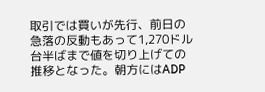取引では買いが先行、前日の急落の反動もあって1,270ドル台半ばまで値を切り上げての推移となった。朝方にはADP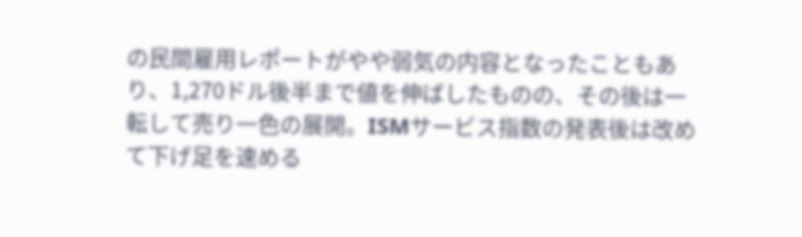の民間雇用レポートがやや弱気の内容となったこともあり、1,270ドル後半まで値を伸ばしたものの、その後は一転して売り一色の展開。ISMサービス指数の発表後は改めて下げ足を速める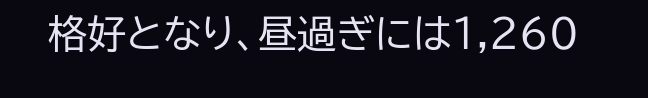格好となり、昼過ぎには1,260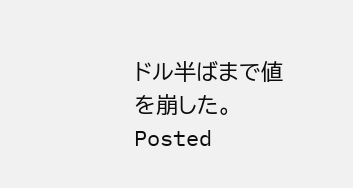ドル半ばまで値を崩した。
Posted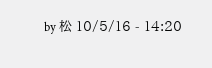by 松 10/5/16 - 14:20